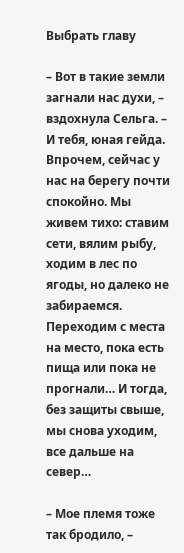Выбрать главу

– Вот в такие земли загнали нас духи, – вздохнула Сельга. – И тебя, юная гейда. Впрочем, сейчас у нас на берегу почти спокойно. Мы живем тихо: ставим сети, вялим рыбу, ходим в лес по ягоды, но далеко не забираемся. Переходим с места на место, пока есть пища или пока не прогнали… И тогда, без защиты свыше, мы снова уходим, все дальше на север…

– Мое племя тоже так бродило, –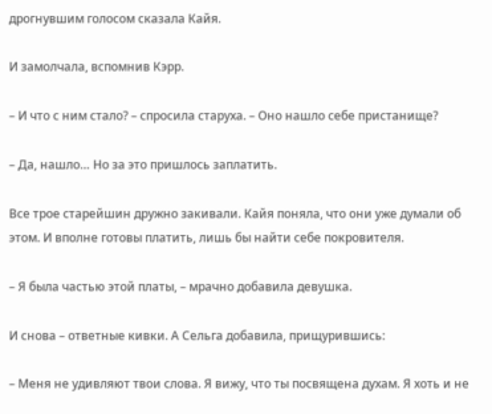дрогнувшим голосом сказала Кайя.

И замолчала, вспомнив Кэрр.

– И что с ним стало? – спросила старуха. – Оно нашло себе пристанище?

– Да, нашло… Но за это пришлось заплатить.

Все трое старейшин дружно закивали. Кайя поняла, что они уже думали об этом. И вполне готовы платить, лишь бы найти себе покровителя.

– Я была частью этой платы, – мрачно добавила девушка.

И снова – ответные кивки. А Сельга добавила, прищурившись:

– Меня не удивляют твои слова. Я вижу, что ты посвящена духам. Я хоть и не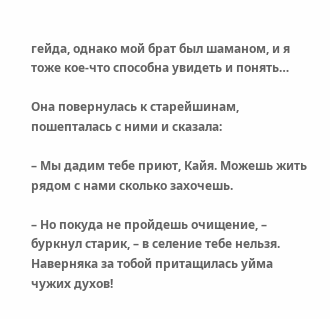гейда, однако мой брат был шаманом, и я тоже кое-что способна увидеть и понять…

Она повернулась к старейшинам, пошепталась с ними и сказала:

– Мы дадим тебе приют, Кайя. Можешь жить рядом с нами сколько захочешь.

– Но покуда не пройдешь очищение, – буркнул старик, – в селение тебе нельзя. Наверняка за тобой притащилась уйма чужих духов!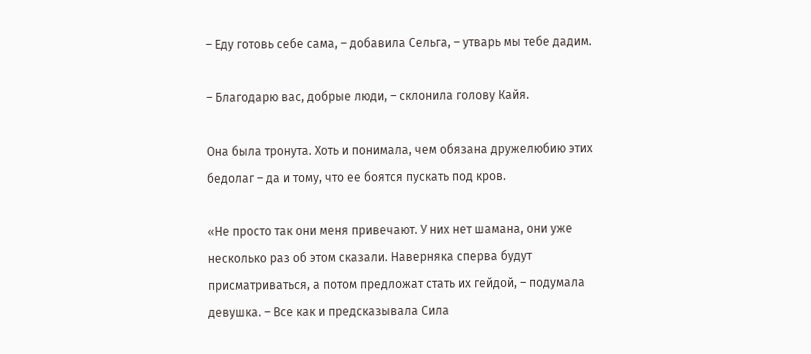– Еду готовь себе сама, – добавила Сельга, – утварь мы тебе дадим.

– Благодарю вас, добрые люди, – склонила голову Кайя.

Она была тронута. Хоть и понимала, чем обязана дружелюбию этих бедолаг – да и тому, что ее боятся пускать под кров.

«Не просто так они меня привечают. У них нет шамана, они уже несколько раз об этом сказали. Наверняка сперва будут присматриваться, а потом предложат стать их гейдой, – подумала девушка. – Все как и предсказывала Сила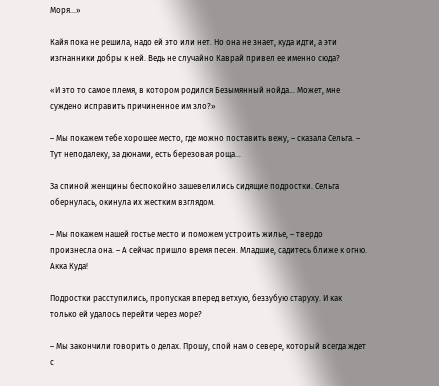Моря…»

Кайя пока не решила, надо ей это или нет. Но она не знает, куда идти, а эти изгнанники добры к ней. Ведь не случайно Каврай привел ее именно сюда?

«И это то самое племя, в котором родился Безымянный нойда… Может, мне суждено исправить причиненное им зло?»

– Мы покажем тебе хорошее место, где можно поставить вежу, – сказала Сельга. – Тут неподалеку, за дюнами, есть березовая роща…

За спиной женщины беспокойно зашевелились сидящие подростки. Сельга обернулась, окинула их жестким взглядом.

– Мы покажем нашей гостье место и поможем устроить жилье, – твердо произнесла она. – А сейчас пришло время песен. Младшие, садитесь ближе к огню. Акка Куда!

Подростки расступились, пропуская вперед ветхую, беззубую старуху. И как только ей удалось перейти через море?

– Мы закончили говорить о делах. Прошу, спой нам о севере, который всегда ждет с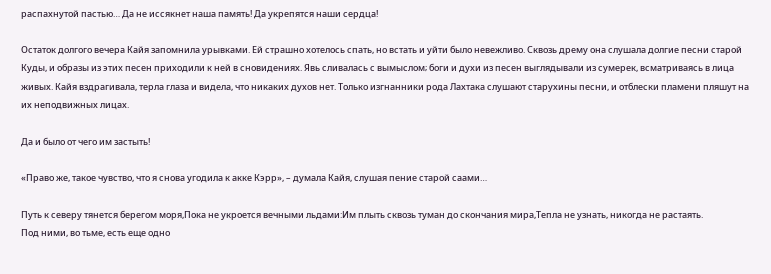распахнутой пастью… Да не иссякнет наша память! Да укрепятся наши сердца!

Остаток долгого вечера Кайя запомнила урывками. Ей страшно хотелось спать, но встать и уйти было невежливо. Сквозь дрему она слушала долгие песни старой Куды, и образы из этих песен приходили к ней в сновидениях. Явь сливалась с вымыслом; боги и духи из песен выглядывали из сумерек, всматриваясь в лица живых. Кайя вздрагивала, терла глаза и видела, что никаких духов нет. Только изгнанники рода Лахтака слушают старухины песни, и отблески пламени пляшут на их неподвижных лицах.

Да и было от чего им застыть!

«Право же, такое чувство, что я снова угодила к акке Кэрр», – думала Кайя, слушая пение старой саами…

Путь к северу тянется берегом моря,Пока не укроется вечными льдами:Им плыть сквозь туман до скончания мира,Тепла не узнать, никогда не растаять.
Под ними, во тьме, есть еще одно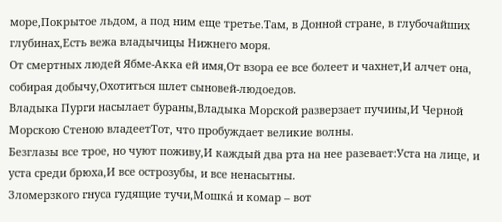море,Покрытое льдом, а под ним еще третье.Там, в Донной стране, в глубочайших глубинах,Есть вежа владычицы Нижнего моря.
От смертных людей Ябме-Акка ей имя,От взора ее все болеет и чахнет,И алчет она, собирая добычу,Охотиться шлет сыновей-людоедов.
Владыка Пурги насылает бураны,Владыка Морской разверзает пучины,И Черной Морскою Стеною владеетТот, что пробуждает великие волны.
Безглазы все трое, но чуют поживу,И каждый два рта на нее разевает:Уста на лице, и уста среди брюха,И все острозубы, и все ненасытны.
Зломерзкого гнуса гудящие тучи,Мошка́ и комар – вот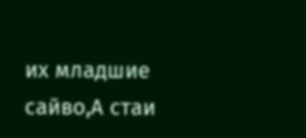их младшие сайво,А стаи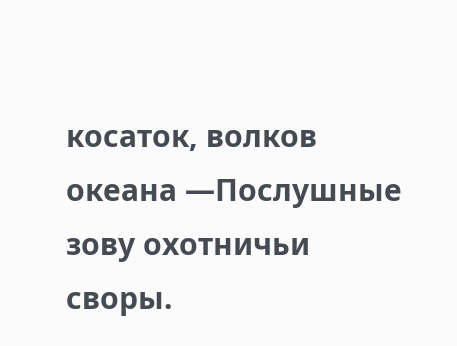косаток, волков океана —Послушные зову охотничьи своры.